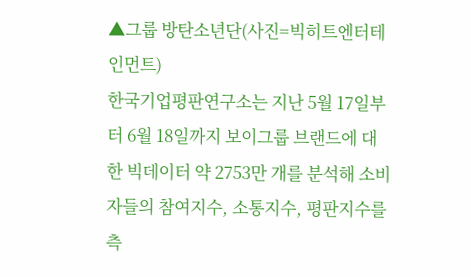▲그룹 방탄소년단(사진=빅히트엔터테인먼트)
한국기업평판연구소는 지난 5월 17일부터 6월 18일까지 보이그룹 브랜드에 대한 빅데이터 약 2753만 개를 분석해 소비자들의 참여지수, 소통지수, 평판지수를 측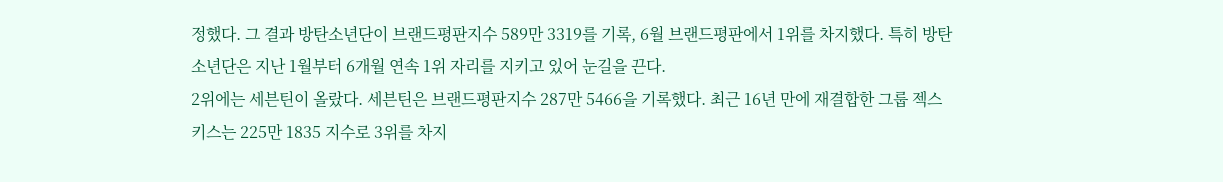정했다. 그 결과 방탄소년단이 브랜드평판지수 589만 3319를 기록, 6월 브랜드평판에서 1위를 차지했다. 특히 방탄소년단은 지난 1월부터 6개월 연속 1위 자리를 지키고 있어 눈길을 끈다.
2위에는 세븐틴이 올랐다. 세븐틴은 브랜드평판지수 287만 5466을 기록했다. 최근 16년 만에 재결합한 그룹 젝스키스는 225만 1835 지수로 3위를 차지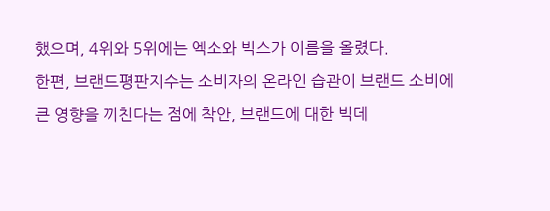했으며, 4위와 5위에는 엑소와 빅스가 이름을 올렸다.
한편, 브랜드평판지수는 소비자의 온라인 습관이 브랜드 소비에 큰 영향을 끼친다는 점에 착안, 브랜드에 대한 빅데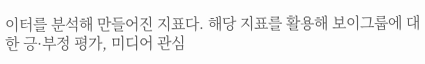이터를 분석해 만들어진 지표다. 해당 지표를 활용해 보이그룹에 대한 긍·부정 평가, 미디어 관심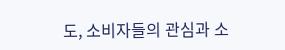도, 소비자들의 관심과 소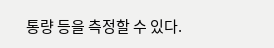통량 등을 측정할 수 있다.